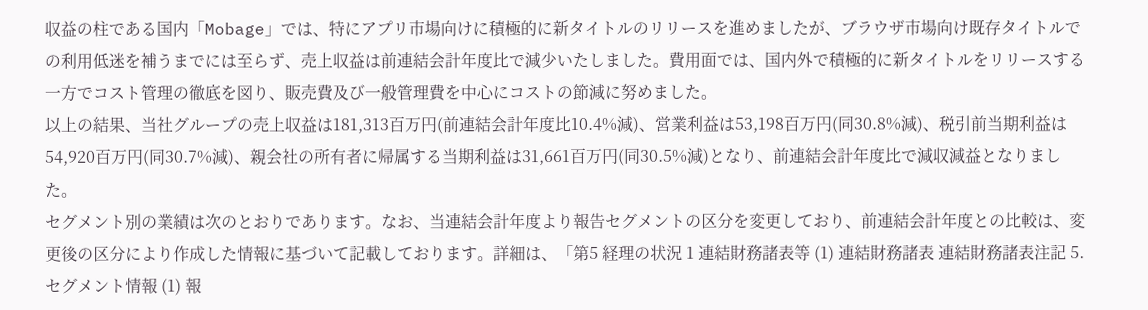収益の柱である国内「Mobage」では、特にアプリ市場向けに積極的に新タイトルのリリースを進めましたが、ブラウザ市場向け既存タイトルでの利用低迷を補うまでには至らず、売上収益は前連結会計年度比で減少いたしました。費用面では、国内外で積極的に新タイトルをリリースする一方でコスト管理の徹底を図り、販売費及び一般管理費を中心にコストの節減に努めました。
以上の結果、当社グループの売上収益は181,313百万円(前連結会計年度比10.4%減)、営業利益は53,198百万円(同30.8%減)、税引前当期利益は54,920百万円(同30.7%減)、親会社の所有者に帰属する当期利益は31,661百万円(同30.5%減)となり、前連結会計年度比で減収減益となりました。
セグメント別の業績は次のとおりであります。なお、当連結会計年度より報告セグメントの区分を変更しており、前連結会計年度との比較は、変更後の区分により作成した情報に基づいて記載しております。詳細は、「第5 経理の状況 1 連結財務諸表等 (1) 連結財務諸表 連結財務諸表注記 5.セグメント情報 (1) 報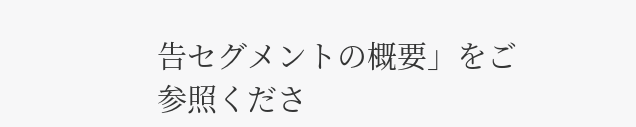告セグメントの概要」をご参照くださ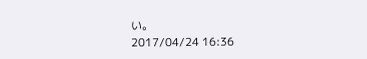い。
2017/04/24 16:36